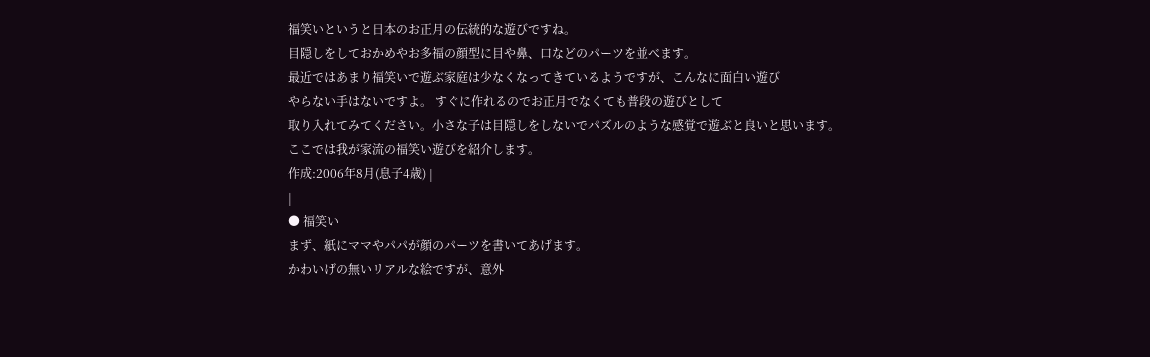福笑いというと日本のお正月の伝統的な遊びですね。
目隠しをしておかめやお多福の顔型に目や鼻、口などのパーツを並べます。
最近ではあまり福笑いで遊ぶ家庭は少なくなってきているようですが、こんなに面白い遊び
やらない手はないですよ。 すぐに作れるのでお正月でなくても普段の遊びとして
取り入れてみてください。小さな子は目隠しをしないでパズルのような感覚で遊ぶと良いと思います。
ここでは我が家流の福笑い遊びを紹介します。
作成:2006年8月(息子4歳) |
|
● 福笑い
まず、紙にママやパパが顔のパーツを書いてあげます。
かわいげの無いリアルな絵ですが、意外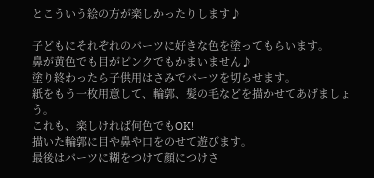とこういう絵の方が楽しかったりします♪

子どもにそれぞれのパーツに好きな色を塗ってもらいます。
鼻が黄色でも目がピンクでもかまいません♪
塗り終わったら子供用はさみでパーツを切らせます。
紙をもう一枚用意して、輪郭、髪の毛などを描かせてあげましょう。
これも、楽しければ何色でもOK!
描いた輪郭に目や鼻や口をのせて遊びます。
最後はパーツに糊をつけて顔につけさ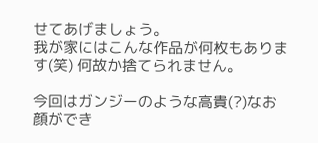せてあげましょう。
我が家にはこんな作品が何枚もあります(笑) 何故か捨てられません。

今回はガンジーのような高貴(?)なお顔ができ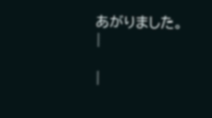あがりました。
|

|